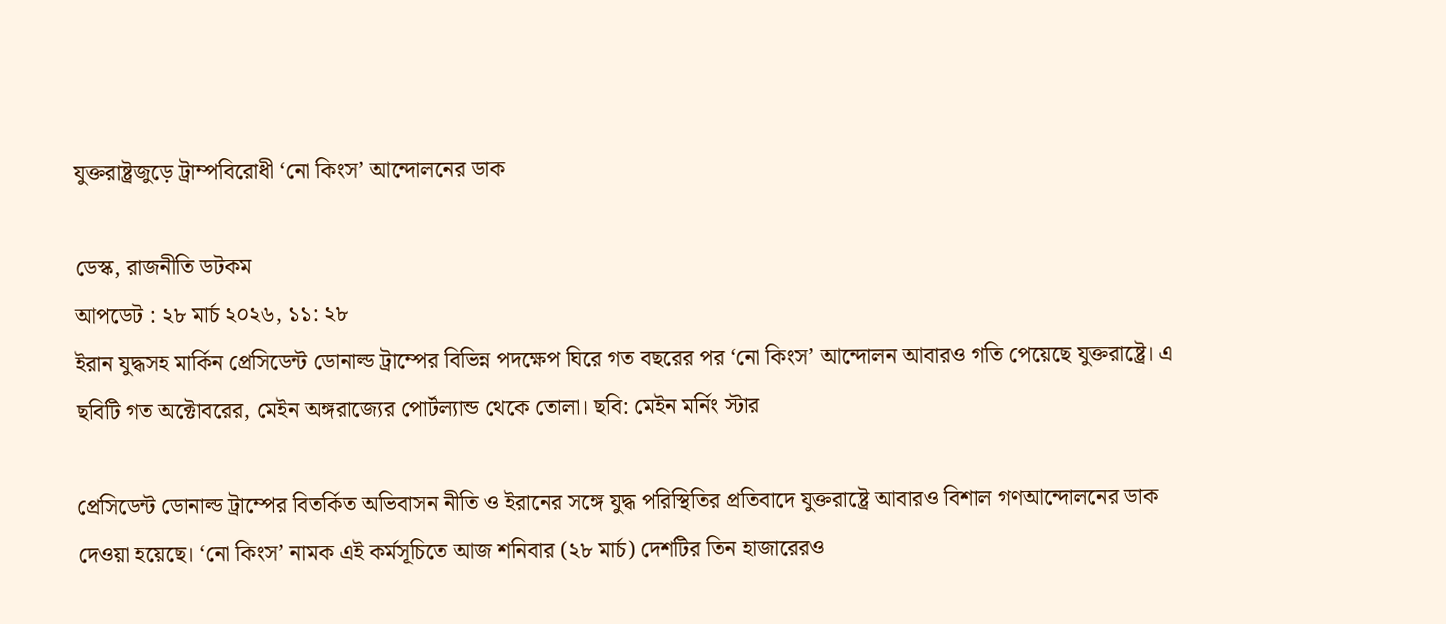যুক্তরাষ্ট্রজুড়ে ট্রাম্পবিরোধী ‘নো কিংস’ আন্দোলনের ডাক

ডেস্ক, রাজনীতি ডটকম
আপডেট : ২৮ মার্চ ২০২৬, ১১: ২৮
ইরান যুদ্ধসহ মার্কিন প্রেসিডেন্ট ডোনাল্ড ট্রাম্পের বিভিন্ন পদক্ষেপ ঘিরে গত বছরের পর ‘নো কিংস’ আন্দোলন আবারও গতি পেয়েছে যুক্তরাষ্ট্রে। এ ছবিটি গত অক্টোবরের, মেইন অঙ্গরাজ্যের পোর্টল্যান্ড থেকে তোলা। ছবি: মেইন মর্নিং স্টার

প্রেসিডেন্ট ডোনাল্ড ট্রাম্পের বিতর্কিত অভিবাসন নীতি ও ইরানের সঙ্গে যুদ্ধ পরিস্থিতির প্রতিবাদে যুক্তরাষ্ট্রে আবারও বিশাল গণআন্দোলনের ডাক দেওয়া হয়েছে। ‘নো কিংস’ নামক এই কর্মসূচিতে আজ শনিবার (২৮ মার্চ) দেশটির তিন হাজারেরও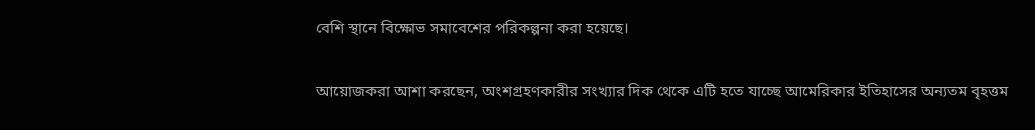বেশি স্থানে বিক্ষোভ সমাবেশের পরিকল্পনা করা হয়েছে।

আয়োজকরা আশা করছেন, অংশগ্রহণকারীর সংখ্যার দিক থেকে এটি হতে যাচ্ছে আমেরিকার ইতিহাসের অন্যতম বৃহত্তম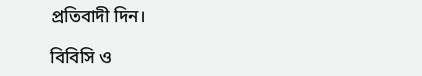প্রতিবাদী দিন।

বিবিসি ও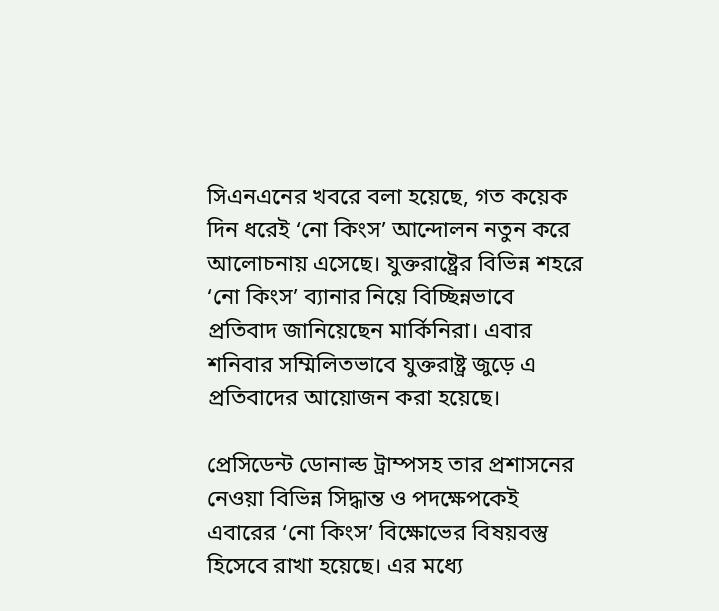সিএনএনের খবরে বলা হয়েছে, গত কয়েক দিন ধরেই ‘নো কিংস’ আন্দোলন নতুন করে আলোচনায় এসেছে। যুক্তরাষ্ট্রের বিভিন্ন শহরে ‘নো কিংস’ ব্যানার নিয়ে বিচ্ছিন্নভাবে প্রতিবাদ জানিয়েছেন মার্কিনিরা। এবার শনিবার সম্মিলিতভাবে যুক্তরাষ্ট্র জুড়ে এ প্রতিবাদের আয়োজন করা হয়েছে।

প্রেসিডেন্ট ডোনাল্ড ট্রাম্পসহ তার প্রশাসনের নেওয়া বিভিন্ন সিদ্ধান্ত ও পদক্ষেপকেই এবারের ‘নো কিংস’ বিক্ষোভের বিষয়বস্তু হিসেবে রাখা হয়েছে। এর মধ্যে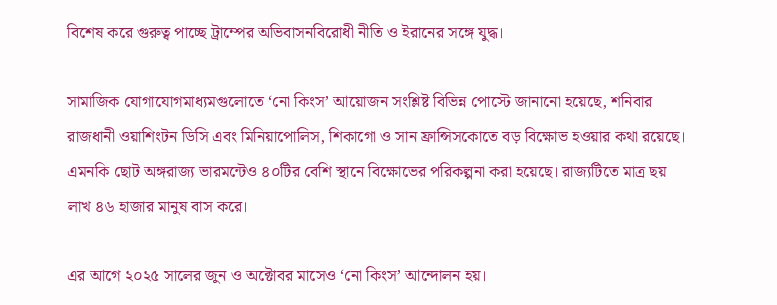বিশেষ করে গুরুত্ব পাচ্ছে ট্রাম্পের অভিবাসনবিরোধী নীতি ও ইরানের সঙ্গে যুদ্ধ।

সামাজিক যোগাযোগমাধ্যমগুলোতে ‘নো কিংস’ আয়োজন সংশ্লিষ্ট বিভিন্ন পোস্টে জানানো হয়েছে, শনিবার রাজধানী ওয়াশিংটন ডিসি এবং মিনিয়াপোলিস, শিকাগো ও সান ফ্রান্সিসকোতে বড় বিক্ষোভ হওয়ার কথা রয়েছে। এমনকি ছোট অঙ্গরাজ্য ভারমন্টেও ৪০টির বেশি স্থানে বিক্ষোভের পরিকল্পনা করা হয়েছে। রাজ্যটিতে মাত্র ছয় লাখ ৪৬ হাজার মানুষ বাস করে।

এর আগে ২০২৫ সালের জুন ও অক্টোবর মাসেও ‘নো কিংস’ আন্দোলন হয়।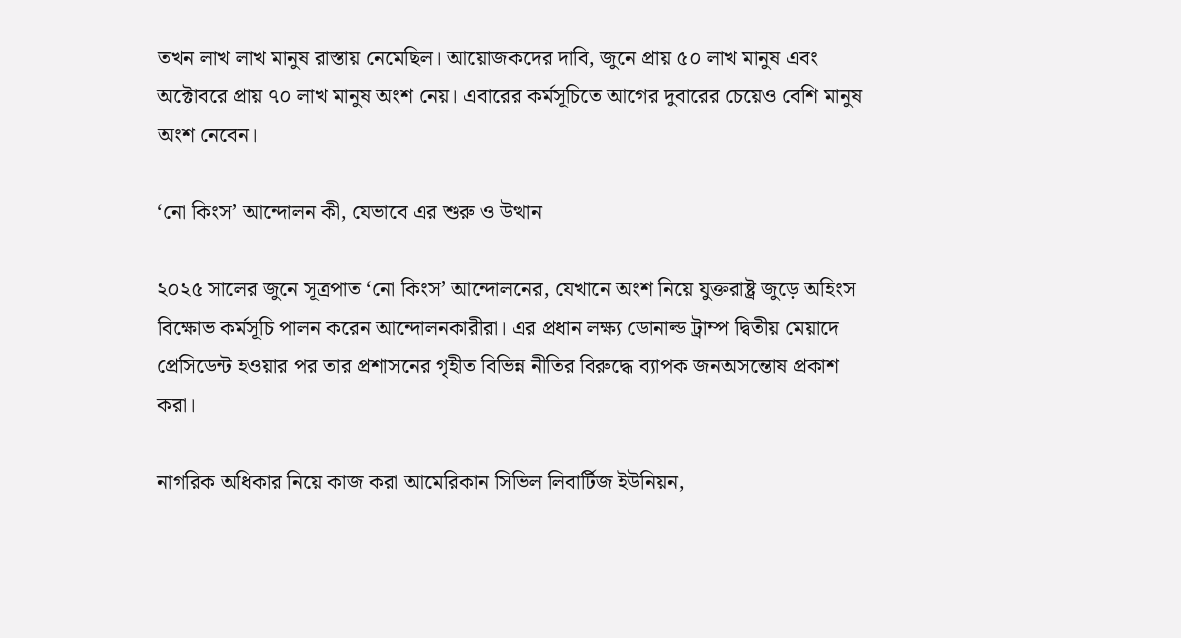তখন লাখ লাখ মানুষ রাস্তায় নেমেছিল। আয়োজকদের দাবি, জুনে প্রায় ৫০ লাখ মানুষ এবং অক্টোবরে প্রায় ৭০ লাখ মানুষ অংশ নেয়। এবারের কর্মসূচিতে আগের দুবারের চেয়েও বেশি মানুষ অংশ নেবেন।

‘নো কিংস’ আন্দোলন কী, যেভাবে এর শুরু ও উত্থান

২০২৫ সালের জুনে সূত্রপাত ‘নো কিংস’ আন্দোলনের, যেখানে অংশ নিয়ে যুক্তরাষ্ট্র জুড়ে অহিংস বিক্ষোভ কর্মসূচি পালন করেন আন্দোলনকারীরা। এর প্রধান লক্ষ্য ডোনাল্ড ট্রাম্প দ্বিতীয় মেয়াদে প্রেসিডেন্ট হওয়ার পর তার প্রশাসনের গৃহীত বিভিন্ন নীতির বিরুদ্ধে ব্যাপক জনঅসন্তোষ প্রকাশ করা।

নাগরিক অধিকার নিয়ে কাজ করা আমেরিকান সিভিল লিবার্টিজ ইউনিয়ন,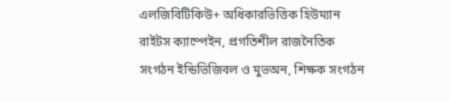এলজিবিটিকিউ+ অধিকারভিত্তিক হিউম্যান রাইটস ক্যাম্পেইন, প্রগতিশীল রাজনৈতিক সংগঠন ইন্ডিভিজিবল ও মুভঅন, শিক্ষক সংগঠন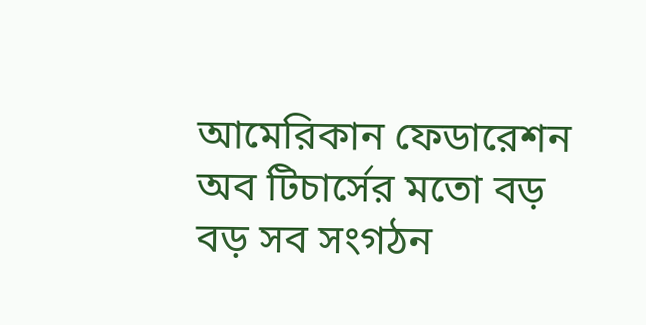আমেরিকান ফেডারেশন অব টিচার্সের মতো বড় বড় সব সংগঠন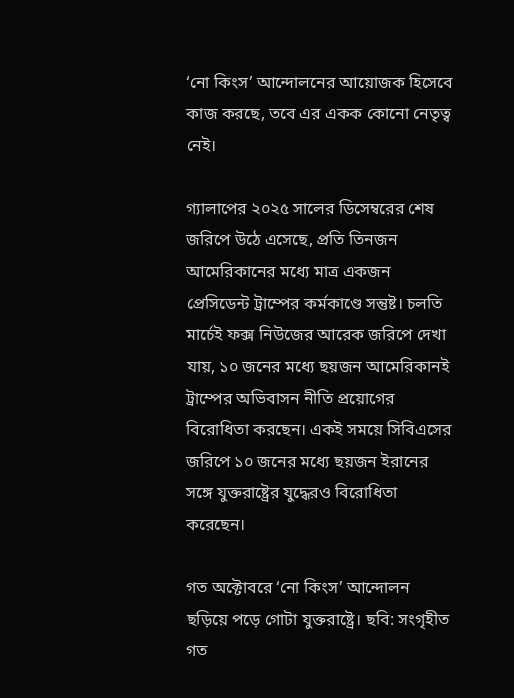‘নো কিংস’ আন্দোলনের আয়োজক হিসেবে কাজ করছে, তবে এর একক কোনো নেতৃত্ব নেই।

গ্যালাপের ২০২৫ সালের ডিসেম্বরের শেষ জরিপে উঠে এসেছে, প্রতি তিনজন আমেরিকানের মধ্যে মাত্র একজন প্রেসিডেন্ট ট্রাম্পের কর্মকাণ্ডে সন্তুষ্ট। চলতি মার্চেই ফক্স নিউজের আরেক জরিপে দেখা যায়, ১০ জনের মধ্যে ছয়জন আমেরিকানই ট্রাম্পের অভিবাসন নীতি প্রয়োগের বিরোধিতা করছেন। একই সময়ে সিবিএসের জরিপে ১০ জনের মধ্যে ছয়জন ইরানের সঙ্গে যুক্তরাষ্ট্রের যুদ্ধেরও বিরোধিতা করেছেন।

গত অক্টোবরে ‘নো কিংস’ আন্দোলন ছড়িয়ে পড়ে গোটা যুক্তরাষ্ট্রে। ছবি: সংগৃহীত
গত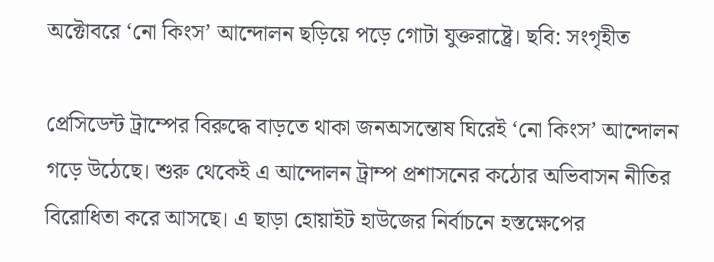অক্টোবরে ‘নো কিংস’ আন্দোলন ছড়িয়ে পড়ে গোটা যুক্তরাষ্ট্রে। ছবি: সংগৃহীত

প্রেসিডেন্ট ট্রাম্পের বিরুদ্ধে বাড়তে থাকা জনঅসন্তোষ ঘিরেই ‘নো কিংস’ আন্দোলন গড়ে উঠেছে। শুরু থেকেই এ আন্দোলন ট্রাম্প প্রশাসনের কঠোর অভিবাসন নীতির বিরোধিতা করে আসছে। এ ছাড়া হোয়াইট হাউজের নির্বাচনে হস্তক্ষেপের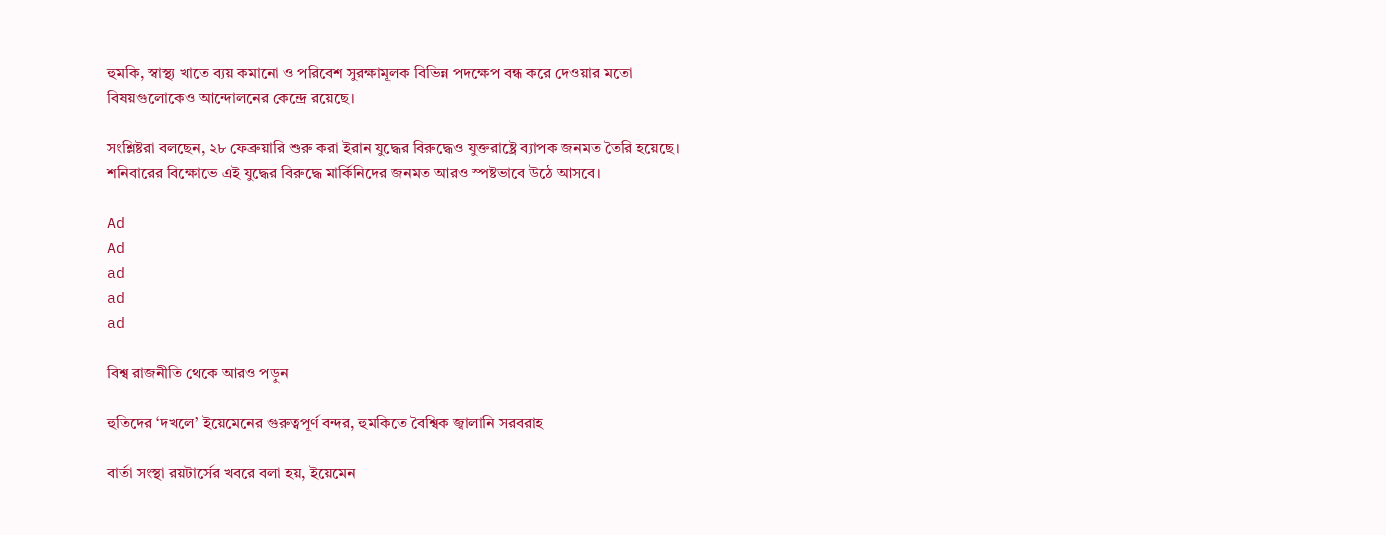হুমকি, স্বাস্থ্য খাতে ব্যয় কমানো ও পরিবেশ সুরক্ষামূলক বিভিন্ন পদক্ষেপ বন্ধ করে দেওয়ার মতো বিষয়গুলোকেও আন্দোলনের কেন্দ্রে রয়েছে।

সংশ্লিষ্টরা বলছেন, ২৮ ফেব্রুয়ারি শুরু করা ইরান যুদ্ধের বিরুদ্ধেও যুক্তরাষ্ট্রে ব্যাপক জনমত তৈরি হয়েছে। শনিবারের বিক্ষোভে এই যুদ্ধের বিরুদ্ধে মার্কিনিদের জনমত আরও স্পষ্টভাবে উঠে আসবে।

Ad
Ad
ad
ad
ad

বিশ্ব রাজনীতি থেকে আরও পড়ুন

হুতিদের ‘দখলে’ ইয়েমেনের গুরুত্বপূর্ণ বন্দর, হুমকিতে বৈশ্বিক জ্বালানি সরবরাহ

বার্তা সংস্থা রয়টার্সের খবরে বলা হয়, ইয়েমেন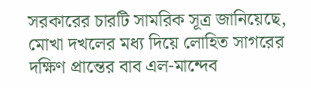সরকারের চারটি সামরিক সূত্র জানিয়েছে, মোখা দখলের মধ্য দিয়ে লোহিত সাগরের দক্ষিণ প্রান্তের বাব এল-মান্দেব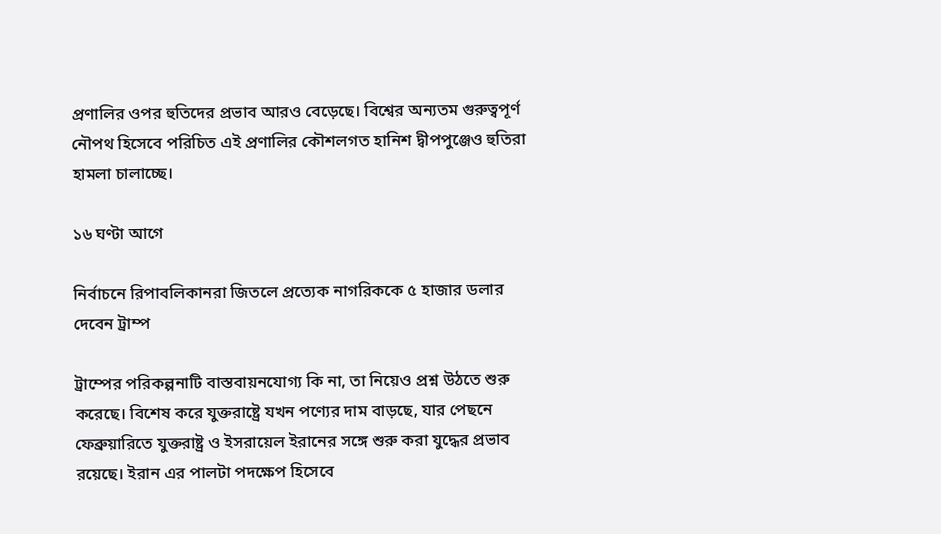প্রণালির ওপর হুতিদের প্রভাব আরও বেড়েছে। বিশ্বের অন্যতম গুরুত্বপূর্ণ নৌপথ হিসেবে পরিচিত এই প্রণালির কৌশলগত হানিশ দ্বীপপুঞ্জেও হুতিরা হামলা চালাচ্ছে।

১৬ ঘণ্টা আগে

নির্বাচনে রিপাবলিকানরা জিতলে প্রত্যেক নাগরিককে ৫ হাজার ডলার দেবেন ট্রাম্প

ট্রাম্পের পরিকল্পনাটি বাস্তবায়নযোগ্য কি না, তা নিয়েও প্রশ্ন উঠতে শুরু করেছে। বিশেষ করে যুক্তরাষ্ট্রে যখন পণ্যের দাম বাড়ছে, যার পেছনে ফেব্রুয়ারিতে যুক্তরাষ্ট্র ও ইসরায়েল ইরানের সঙ্গে শুরু করা যুদ্ধের প্রভাব রয়েছে। ইরান এর পালটা পদক্ষেপ হিসেবে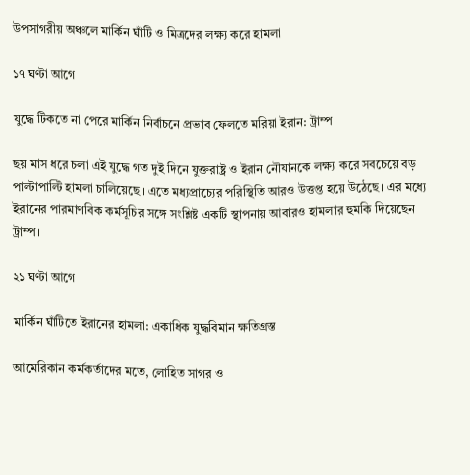উপসাগরীয় অঞ্চলে মার্কিন ঘাঁটি ও মিত্রদের লক্ষ্য করে হামলা

১৭ ঘণ্টা আগে

যুদ্ধে টিকতে না পেরে মার্কিন নির্বাচনে প্রভাব ফেলতে মরিয়া ইরান: ট্রাম্প

ছয় মাস ধরে চলা এই যুদ্ধে গত দুই দিনে যুক্তরাষ্ট্র ও ইরান নৌযানকে লক্ষ্য করে সবচেয়ে বড় পাল্টাপাল্টি হামলা চালিয়েছে। এতে মধ্যপ্রাচ্যের পরিস্থিতি আরও উত্তপ্ত হয়ে উঠেছে। এর মধ্যে ইরানের পারমাণবিক কর্মসূচির সঙ্গে সংশ্লিষ্ট একটি স্থাপনায় আবারও হামলার হুমকি দিয়েছেন ট্রাম্প।

২১ ঘণ্টা আগে

মার্কিন ঘাঁটিতে ইরানের হামলা: একাধিক যুদ্ধবিমান ক্ষতিগ্রস্ত

আমেরিকান কর্মকর্তাদের মতে, লোহিত সাগর ও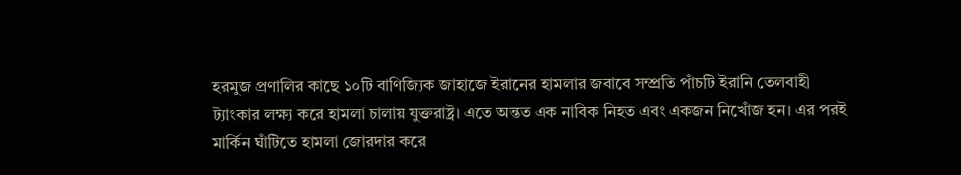হরমুজ প্রণালির কাছে ১০টি বাণিজ্যিক জাহাজে ইরানের হামলার জবাবে সম্প্রতি পাঁচটি ইরানি তেলবাহী ট্যাংকার লক্ষ্য করে হামলা চালায় যুক্তরাষ্ট্র। এতে অন্তত এক নাবিক নিহত এবং একজন নিখোঁজ হন। এর পরই মার্কিন ঘাঁটিতে হামলা জোরদার করে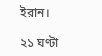ইরান।

২১ ঘণ্টা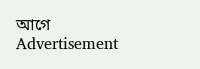আগে
Advertisement